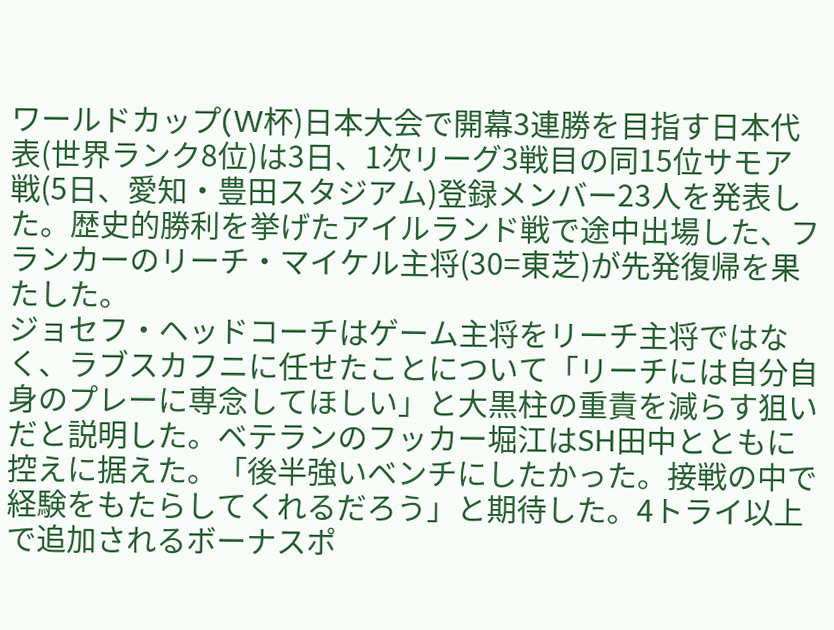ワールドカップ(W杯)日本大会で開幕3連勝を目指す日本代表(世界ランク8位)は3日、1次リーグ3戦目の同15位サモア戦(5日、愛知・豊田スタジアム)登録メンバー23人を発表した。歴史的勝利を挙げたアイルランド戦で途中出場した、フランカーのリーチ・マイケル主将(30=東芝)が先発復帰を果たした。
ジョセフ・ヘッドコーチはゲーム主将をリーチ主将ではなく、ラブスカフニに任せたことについて「リーチには自分自身のプレーに専念してほしい」と大黒柱の重責を減らす狙いだと説明した。ベテランのフッカー堀江はSH田中とともに控えに据えた。「後半強いベンチにしたかった。接戦の中で経験をもたらしてくれるだろう」と期待した。4トライ以上で追加されるボーナスポ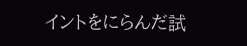イントをにらんだ試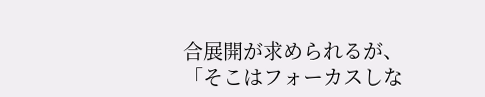合展開が求められるが、「そこはフォーカスしな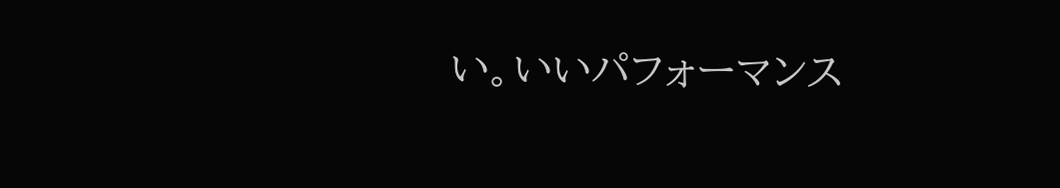い。いいパフォーマンス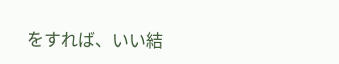をすれば、いい結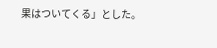果はついてくる」とした。